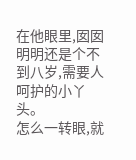在他眼里,囡囡明明还是个不到八岁,需要人呵护的小丫头。
怎么一转眼,就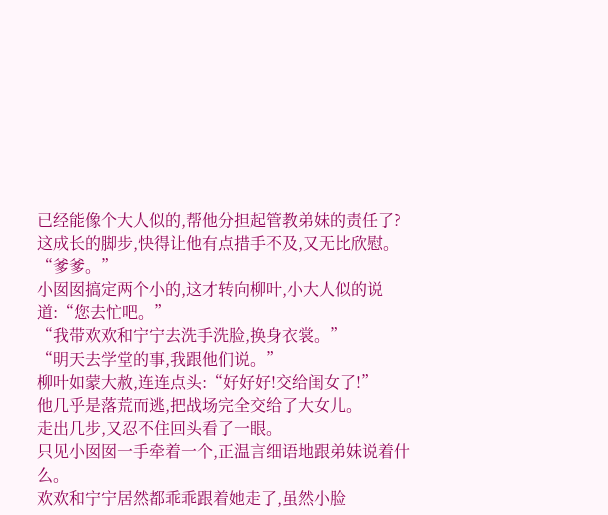已经能像个大人似的,帮他分担起管教弟妹的责任了?
这成长的脚步,快得让他有点措手不及,又无比欣慰。
“爹爹。”
小囡囡搞定两个小的,这才转向柳叶,小大人似的说道:“您去忙吧。”
“我带欢欢和宁宁去洗手洗脸,换身衣裳。”
“明天去学堂的事,我跟他们说。”
柳叶如蒙大赦,连连点头:“好好好!交给闺女了!”
他几乎是落荒而逃,把战场完全交给了大女儿。
走出几步,又忍不住回头看了一眼。
只见小囡囡一手牵着一个,正温言细语地跟弟妹说着什么。
欢欢和宁宁居然都乖乖跟着她走了,虽然小脸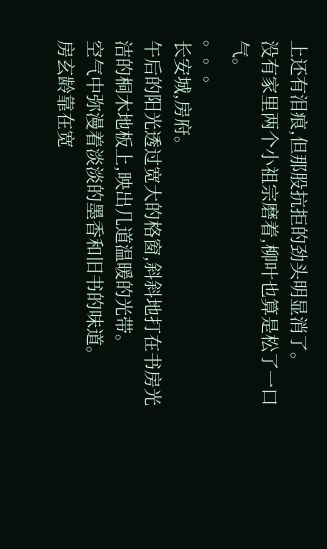上还有泪痕,但那股抗拒的劲头明显消了。
没有家里两个小祖宗磨着,柳叶也算是松了一口气。
。。。
长安城,房府。
午后的阳光透过宽大的格窗,斜斜地打在书房光洁的桐木地板上,映出几道温暖的光带。
空气中弥漫着淡淡的墨香和旧书的味道。
房玄龄靠在宽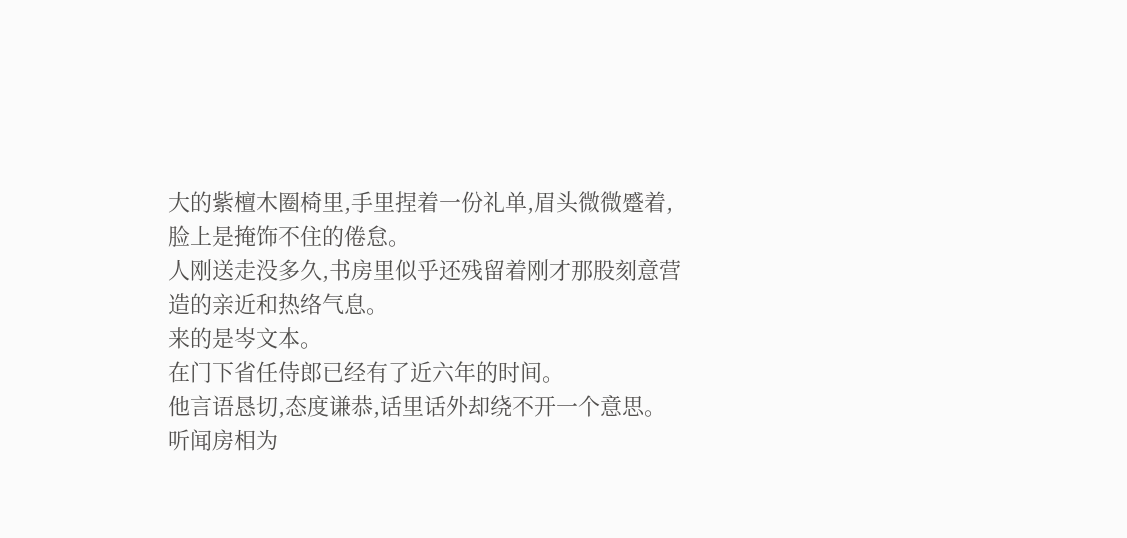大的紫檀木圈椅里,手里捏着一份礼单,眉头微微蹙着,脸上是掩饰不住的倦怠。
人刚送走没多久,书房里似乎还残留着刚才那股刻意营造的亲近和热络气息。
来的是岑文本。
在门下省任侍郎已经有了近六年的时间。
他言语恳切,态度谦恭,话里话外却绕不开一个意思。
听闻房相为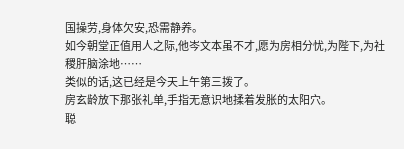国操劳,身体欠安,恐需静养。
如今朝堂正值用人之际,他岑文本虽不才,愿为房相分忧,为陛下,为社稷肝脑涂地……
类似的话,这已经是今天上午第三拨了。
房玄龄放下那张礼单,手指无意识地揉着发胀的太阳穴。
聪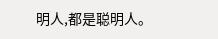明人,都是聪明人。